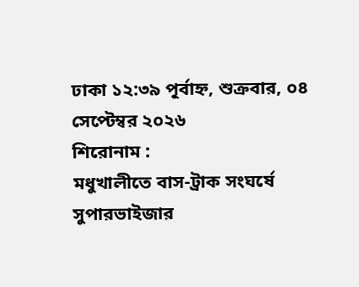ঢাকা ১২:৩৯ পূর্বাহ্ন, শুক্রবার, ০৪ সেপ্টেম্বর ২০২৬
শিরোনাম :
মধুখালীতে বাস-ট্রাক সংঘর্ষে সুপারভাইজার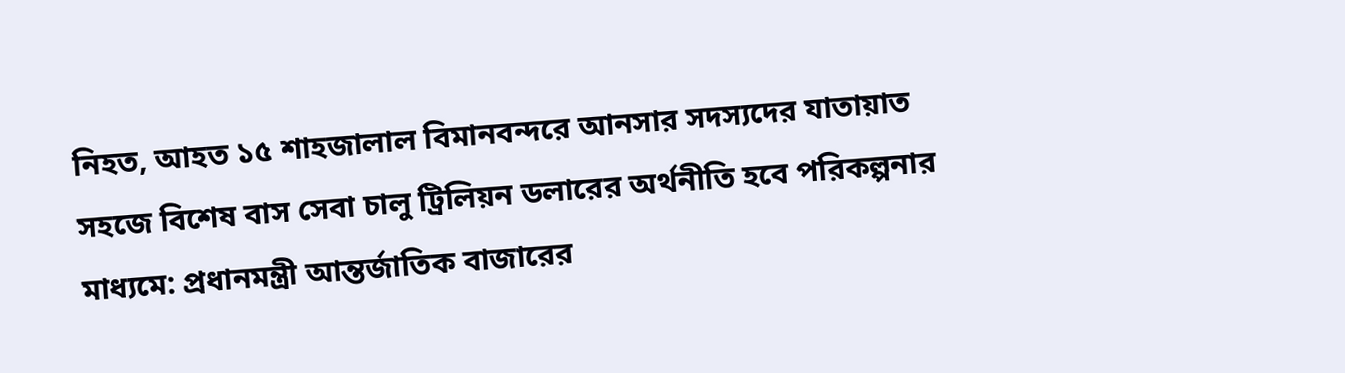নিহত, আহত ১৫ শাহজালাল বিমানবন্দরে আনসার সদস্যদের যাতায়াত সহজে বিশেষ বাস সেবা চালু ট্রিলিয়ন ডলারের অর্থনীতি হবে পরিকল্পনার মাধ্যমে: প্রধানমন্ত্রী আন্তর্জাতিক বাজারের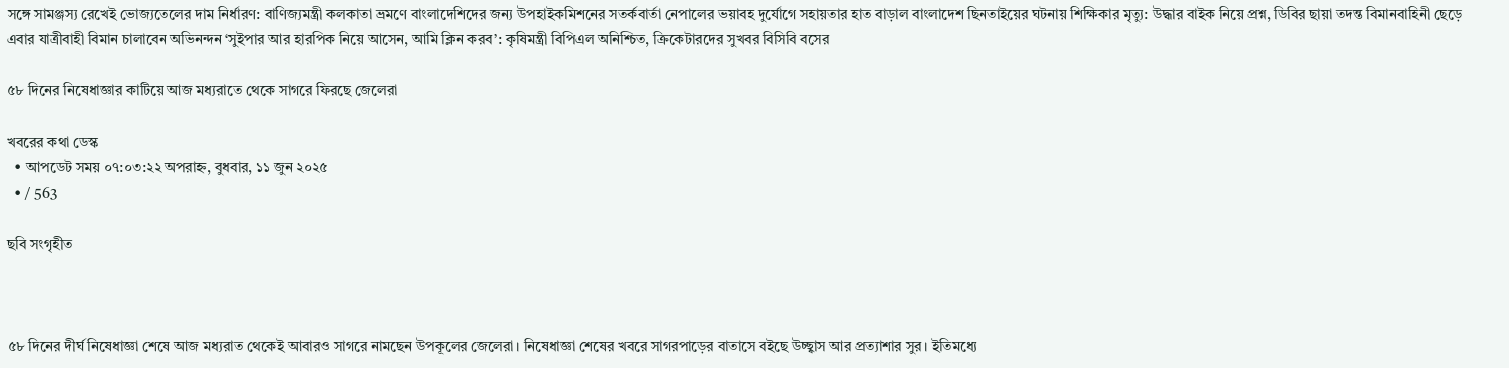সঙ্গে সামঞ্জস্য রেখেই ভোজ্যতেলের দাম নির্ধারণ: বাণিজ্যমন্ত্রী কলকাতা ভ্রমণে বাংলাদেশিদের জন্য উপহাইকমিশনের সতর্কবার্তা নেপালের ভয়াবহ দুর্যোগে সহায়তার হাত বাড়াল বাংলাদেশ ছিনতাইয়ের ঘটনায় শিক্ষিকার মৃত্যু: উদ্ধার বাইক নিয়ে প্রশ্ন, ডিবির ছায়া তদন্ত বিমানবাহিনী ছেড়ে এবার যাত্রীবাহী বিমান চালাবেন অভিনন্দন ‘সুইপার আর হারপিক নিয়ে আসেন, আমি ক্লিন করব’: কৃষিমন্ত্রী বিপিএল অনিশ্চিত, ক্রিকেটারদের সুখবর বিসিবি বসের

৫৮ দিনের নিষেধাজ্ঞার কাটিয়ে আজ মধ্যরাতে থেকে সাগরে ফিরছে জেলেরা

খবরের কথা ডেস্ক
  • আপডেট সময় ০৭:০৩:২২ অপরাহ্ন, বুধবার, ১১ জুন ২০২৫
  • / 563

ছবি সংগৃহীত



৫৮ দিনের দীর্ঘ নিষেধাজ্ঞা শেষে আজ মধ্যরাত থেকেই আবারও সাগরে নামছেন উপকূলের জেলেরা। নিষেধাজ্ঞা শেষের খবরে সাগরপাড়ের বাতাসে বইছে উচ্ছ্বাস আর প্রত্যাশার সুর। ইতিমধ্যে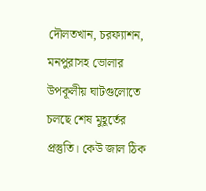দৌলতখান, চরফ্যাশন, মনপুরাসহ ভোলার উপকূলীয় ঘাটগুলোতে চলছে শেষ মুহূর্তের প্রস্তুতি। কেউ জাল ঠিক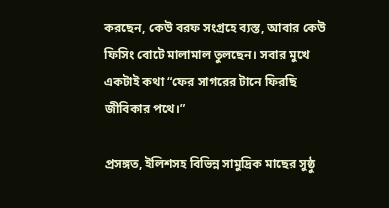করছেন, কেউ বরফ সংগ্রহে ব্যস্ত, আবার কেউ ফিসিং বোটে মালামাল তুলছেন। সবার মুখে একটাই কথা “ফের সাগরের টানে ফিরছি জীবিকার পথে।”

প্রসঙ্গত, ইলিশসহ বিভিন্ন সামুদ্রিক মাছের সুষ্ঠু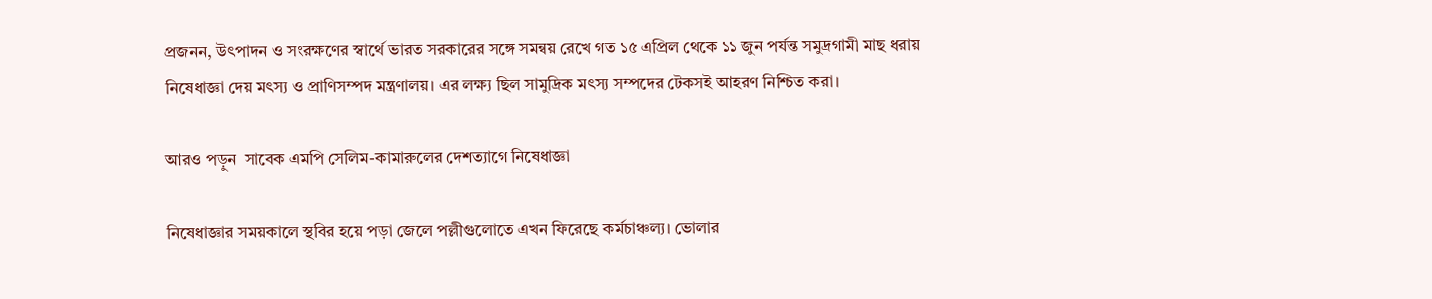প্রজনন, উৎপাদন ও সংরক্ষণের স্বার্থে ভারত সরকারের সঙ্গে সমন্বয় রেখে গত ১৫ এপ্রিল থেকে ১১ জুন পর্যন্ত সমুদ্রগামী মাছ ধরায় নিষেধাজ্ঞা দেয় মৎস্য ও প্রাণিসম্পদ মন্ত্রণালয়। এর লক্ষ্য ছিল সামুদ্রিক মৎস্য সম্পদের টেকসই আহরণ নিশ্চিত করা।

আরও পড়ুন  সাবেক এমপি সেলিম-কামারুলের দেশত্যাগে নিষেধাজ্ঞা

নিষেধাজ্ঞার সময়কালে স্থবির হয়ে পড়া জেলে পল্লীগুলোতে এখন ফিরেছে কর্মচাঞ্চল্য। ভোলার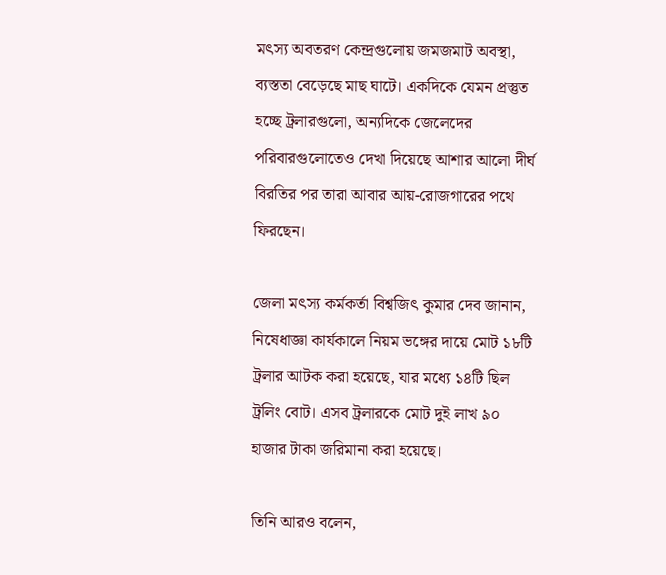মৎস্য অবতরণ কেন্দ্রগুলোয় জমজমাট অবস্থা, ব্যস্ততা বেড়েছে মাছ ঘাটে। একদিকে যেমন প্রস্তুত হচ্ছে ট্রলারগুলো, অন্যদিকে জেলেদের পরিবারগুলোতেও দেখা দিয়েছে আশার আলো দীর্ঘ বিরতির পর তারা আবার আয়-রোজগারের পথে ফিরছেন।

জেলা মৎস্য কর্মকর্তা বিশ্বজিৎ কুমার দেব জানান, নিষেধাজ্ঞা কার্যকালে নিয়ম ভঙ্গের দায়ে মোট ১৮টি ট্রলার আটক করা হয়েছে, যার মধ্যে ১৪টি ছিল ট্রলিং বোট। এসব ট্রলারকে মোট দুই লাখ ৯০ হাজার টাকা জরিমানা করা হয়েছে।

তিনি আরও বলেন,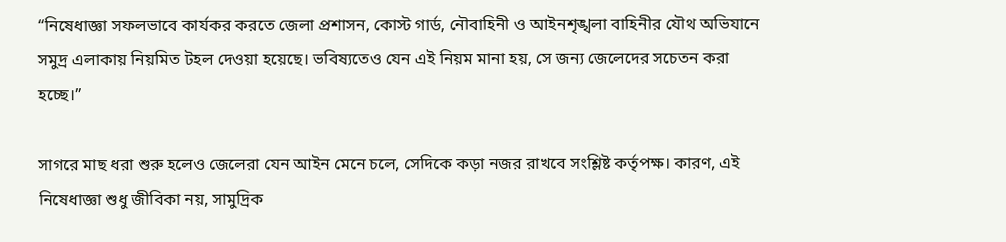“নিষেধাজ্ঞা সফলভাবে কার্যকর করতে জেলা প্রশাসন, কোস্ট গার্ড, নৌবাহিনী ও আইনশৃঙ্খলা বাহিনীর যৌথ অভিযানে সমুদ্র এলাকায় নিয়মিত টহল দেওয়া হয়েছে। ভবিষ্যতেও যেন এই নিয়ম মানা হয়, সে জন্য জেলেদের সচেতন করা হচ্ছে।”

সাগরে মাছ ধরা শুরু হলেও জেলেরা যেন আইন মেনে চলে, সেদিকে কড়া নজর রাখবে সংশ্লিষ্ট কর্তৃপক্ষ। কারণ, এই নিষেধাজ্ঞা শুধু জীবিকা নয়, সামুদ্রিক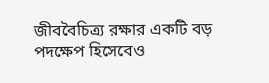জীববৈচিত্র্য রক্ষার একটি বড় পদক্ষেপ হিসেবেও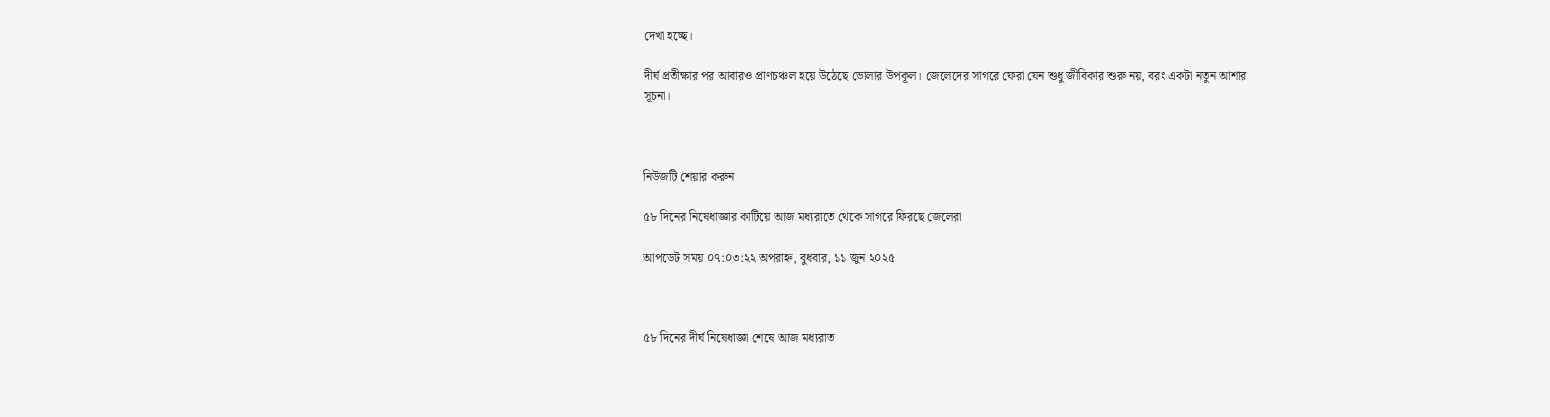দেখা হচ্ছে।

দীর্ঘ প্রতীক্ষার পর আবারও প্রাণচঞ্চল হয়ে উঠেছে ভোলার উপকূল। জেলেদের সাগরে ফেরা যেন শুধু জীবিকার শুরু নয়, বরং একটা নতুন আশার সূচনা।



নিউজটি শেয়ার করুন

৫৮ দিনের নিষেধাজ্ঞার কাটিয়ে আজ মধ্যরাতে থেকে সাগরে ফিরছে জেলেরা

আপডেট সময় ০৭:০৩:২২ অপরাহ্ন, বুধবার, ১১ জুন ২০২৫



৫৮ দিনের দীর্ঘ নিষেধাজ্ঞা শেষে আজ মধ্যরাত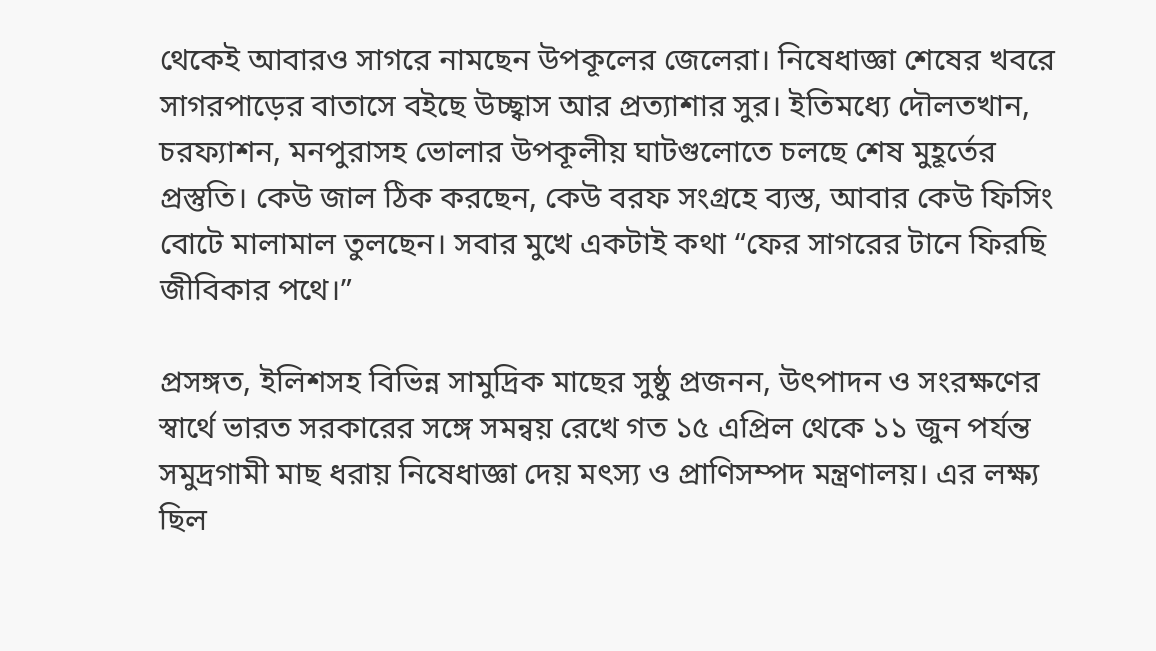থেকেই আবারও সাগরে নামছেন উপকূলের জেলেরা। নিষেধাজ্ঞা শেষের খবরে সাগরপাড়ের বাতাসে বইছে উচ্ছ্বাস আর প্রত্যাশার সুর। ইতিমধ্যে দৌলতখান, চরফ্যাশন, মনপুরাসহ ভোলার উপকূলীয় ঘাটগুলোতে চলছে শেষ মুহূর্তের প্রস্তুতি। কেউ জাল ঠিক করছেন, কেউ বরফ সংগ্রহে ব্যস্ত, আবার কেউ ফিসিং বোটে মালামাল তুলছেন। সবার মুখে একটাই কথা “ফের সাগরের টানে ফিরছি জীবিকার পথে।”

প্রসঙ্গত, ইলিশসহ বিভিন্ন সামুদ্রিক মাছের সুষ্ঠু প্রজনন, উৎপাদন ও সংরক্ষণের স্বার্থে ভারত সরকারের সঙ্গে সমন্বয় রেখে গত ১৫ এপ্রিল থেকে ১১ জুন পর্যন্ত সমুদ্রগামী মাছ ধরায় নিষেধাজ্ঞা দেয় মৎস্য ও প্রাণিসম্পদ মন্ত্রণালয়। এর লক্ষ্য ছিল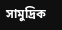সামুদ্রিক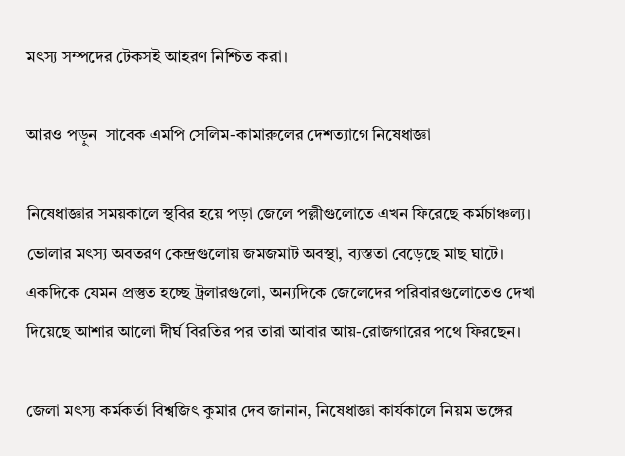মৎস্য সম্পদের টেকসই আহরণ নিশ্চিত করা।

আরও পড়ুন  সাবেক এমপি সেলিম-কামারুলের দেশত্যাগে নিষেধাজ্ঞা

নিষেধাজ্ঞার সময়কালে স্থবির হয়ে পড়া জেলে পল্লীগুলোতে এখন ফিরেছে কর্মচাঞ্চল্য। ভোলার মৎস্য অবতরণ কেন্দ্রগুলোয় জমজমাট অবস্থা, ব্যস্ততা বেড়েছে মাছ ঘাটে। একদিকে যেমন প্রস্তুত হচ্ছে ট্রলারগুলো, অন্যদিকে জেলেদের পরিবারগুলোতেও দেখা দিয়েছে আশার আলো দীর্ঘ বিরতির পর তারা আবার আয়-রোজগারের পথে ফিরছেন।

জেলা মৎস্য কর্মকর্তা বিশ্বজিৎ কুমার দেব জানান, নিষেধাজ্ঞা কার্যকালে নিয়ম ভঙ্গের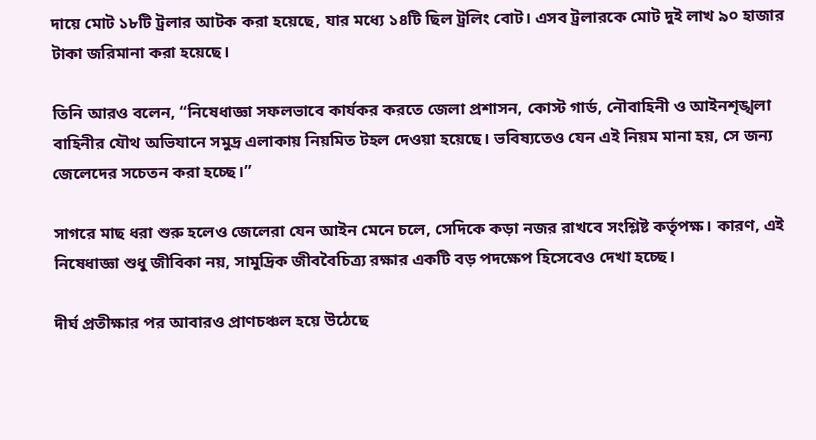দায়ে মোট ১৮টি ট্রলার আটক করা হয়েছে, যার মধ্যে ১৪টি ছিল ট্রলিং বোট। এসব ট্রলারকে মোট দুই লাখ ৯০ হাজার টাকা জরিমানা করা হয়েছে।

তিনি আরও বলেন, “নিষেধাজ্ঞা সফলভাবে কার্যকর করতে জেলা প্রশাসন, কোস্ট গার্ড, নৌবাহিনী ও আইনশৃঙ্খলা বাহিনীর যৌথ অভিযানে সমুদ্র এলাকায় নিয়মিত টহল দেওয়া হয়েছে। ভবিষ্যতেও যেন এই নিয়ম মানা হয়, সে জন্য জেলেদের সচেতন করা হচ্ছে।”

সাগরে মাছ ধরা শুরু হলেও জেলেরা যেন আইন মেনে চলে, সেদিকে কড়া নজর রাখবে সংশ্লিষ্ট কর্তৃপক্ষ। কারণ, এই নিষেধাজ্ঞা শুধু জীবিকা নয়, সামুদ্রিক জীববৈচিত্র্য রক্ষার একটি বড় পদক্ষেপ হিসেবেও দেখা হচ্ছে।

দীর্ঘ প্রতীক্ষার পর আবারও প্রাণচঞ্চল হয়ে উঠেছে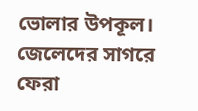ভোলার উপকূল। জেলেদের সাগরে ফেরা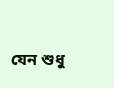যেন শুধু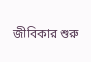জীবিকার শুরু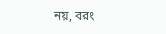নয়, বরং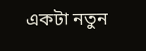একটা নতুন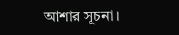আশার সূচনা।